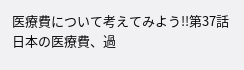医療費について考えてみよう!!第37話
日本の医療費、過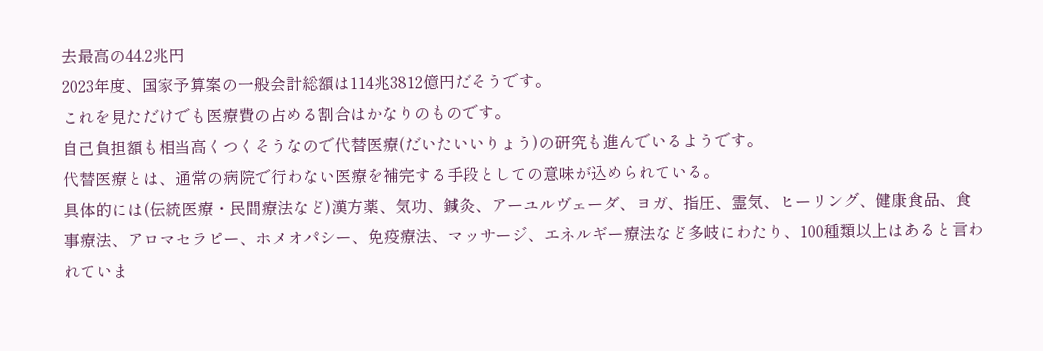去最高の44.2兆円
2023年度、国家予算案の一般会計総額は114兆3812億円だそうです。
これを見ただけでも医療費の占める割合はかなりのものです。
自己負担額も相当高くつくそうなので代替医療(だいたいいりょう)の研究も進んでいるようです。
代替医療とは、通常の病院で行わない医療を補完する手段としての意味が込められている。
具体的には(伝統医療・民間療法など)漢方薬、気功、鍼灸、アーユルヴェーダ、ヨガ、指圧、霊気、ヒーリング、健康食品、食事療法、アロマセラピー、ホメオパシー、免疫療法、マッサージ、エネルギー療法など多岐にわたり、100種類以上はあると言われていま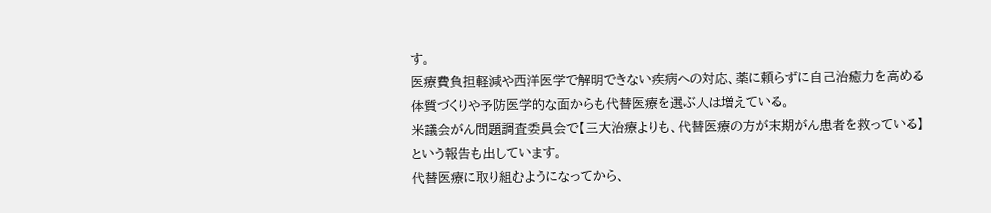す。
医療費負担軽減や西洋医学で解明できない疾病への対応、薬に頼らずに自己治癒力を高める体質づくりや予防医学的な面からも代替医療を選ぶ人は増えている。
米議会がん問題調査委員会で【三大治療よりも、代替医療の方が末期がん患者を救っている】という報告も出しています。
代替医療に取り組むようになってから、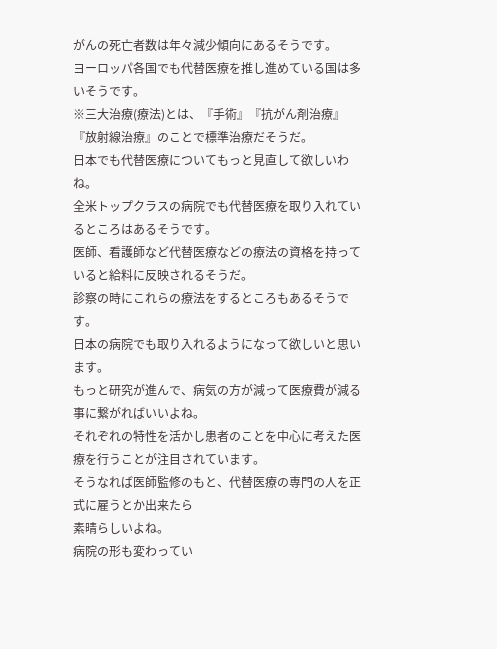がんの死亡者数は年々減少傾向にあるそうです。
ヨーロッパ各国でも代替医療を推し進めている国は多いそうです。
※三大治療(療法)とは、『手術』『抗がん剤治療』『放射線治療』のことで標準治療だそうだ。
日本でも代替医療についてもっと見直して欲しいわね。
全米トップクラスの病院でも代替医療を取り入れているところはあるそうです。
医師、看護師など代替医療などの療法の資格を持っていると給料に反映されるそうだ。
診察の時にこれらの療法をするところもあるそうです。
日本の病院でも取り入れるようになって欲しいと思います。
もっと研究が進んで、病気の方が減って医療費が減る事に繋がればいいよね。
それぞれの特性を活かし患者のことを中心に考えた医療を行うことが注目されています。
そうなれば医師監修のもと、代替医療の専門の人を正式に雇うとか出来たら
素晴らしいよね。
病院の形も変わってい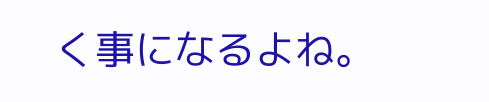く事になるよね。